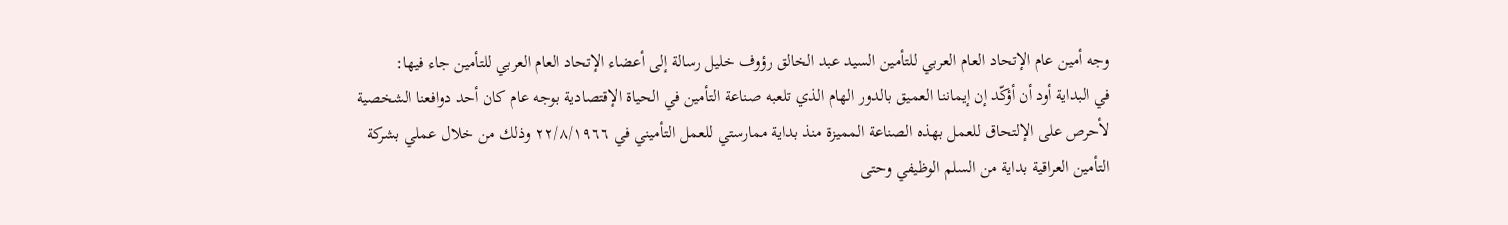وجه أمين عام الإتحاد العام العربي للتأمين السيد عبد الخالق رؤوف خليل رسالة إلى أعضاء الإتحاد العام العربي للتأمين جاء فيها:
في البداية أود أن أؤكّد إن إيماننا العميق بالدور الهام الذي تلعبه صناعة التأمين في الحياة الإقتصادية بوجه عام كان أحد دوافعنا الشخصية لأحرص على الإلتحاق للعمل بهذه الصناعة المميزة منذ بداية ممارستي للعمل التأميني في ٢٢/٨/١٩٦٦ وذلك من خلال عملي بشركة التأمين العراقية بداية من السلم الوظيفي وحتى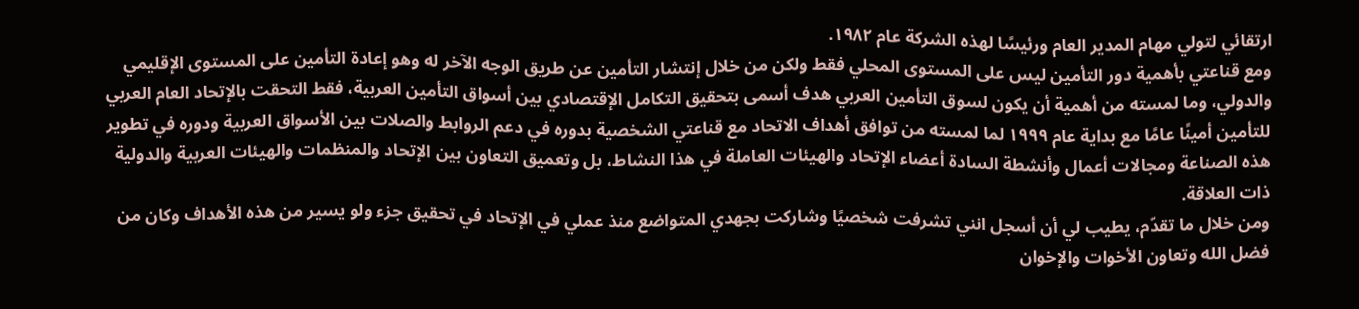ارتقائي لتولي مهام المدير العام ورئيسًا لهذه الشركة عام ١٩٨٢.
ومع قناعتي بأهمية دور التأمين ليس على المستوى المحلي فقط ولكن من خلال إنتشار التأمين عن طريق الوجه الآخر له وهو إعادة التأمين على المستوى الإقليمي والدولي، وما لمسته من أهمية أن يكون لسوق التأمين العربي هدف أسمى بتحقيق التكامل الإقتصادي بين أسواق التأمين العربية، فقط التحقت بالإتحاد العام العربي للتأمين أمينًا عامًا مع بداية عام ١٩٩٩ لما لمسته من توافق أهداف الاتحاد مع قناعتي الشخصية بدوره في دعم الروابط والصلات بين الأسواق العربية ودوره في تطوير هذه الصناعة ومجالات أعمال وأنشطة السادة أعضاء الإتحاد والهيئات العاملة في هذا النشاط، بل وتعميق التعاون بين الإتحاد والمنظمات والهيئات العربية والدولية ذات العلاقة.
ومن خلال ما تقدّم، يطيب لي أن أسجل انني تشرفت شخصيًا وشاركت بجهدي المتواضع منذ عملي في الإتحاد في تحقيق جزء ولو يسير من هذه الأهداف وكان من فضل الله وتعاون الأخوات والإخوان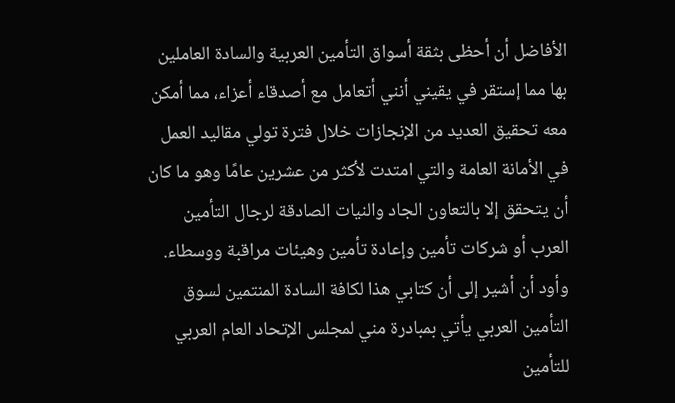الأفاضل أن أحظى بثقة أسواق التأمين العربية والسادة العاملين بها مما إستقر في يقيني أنني أتعامل مع أصدقاء أعزاء، مما أمكن معه تحقيق العديد من الإنجازات خلال فترة تولي مقاليد العمل في الأمانة العامة والتي امتدت لأكثر من عشرين عامًا وهو ما كان أن يتحقق إلا بالتعاون الجاد والنيات الصادقة لرجال التأمين العرب أو شركات تأمين وإعادة تأمين وهيئات مراقبة ووسطاء.
وأود أن أشير إلى أن كتابي هذا لكافة السادة المنتمين لسوق التأمين العربي يأتي بمبادرة مني لمجلس الإتحاد العام العربي للتأمين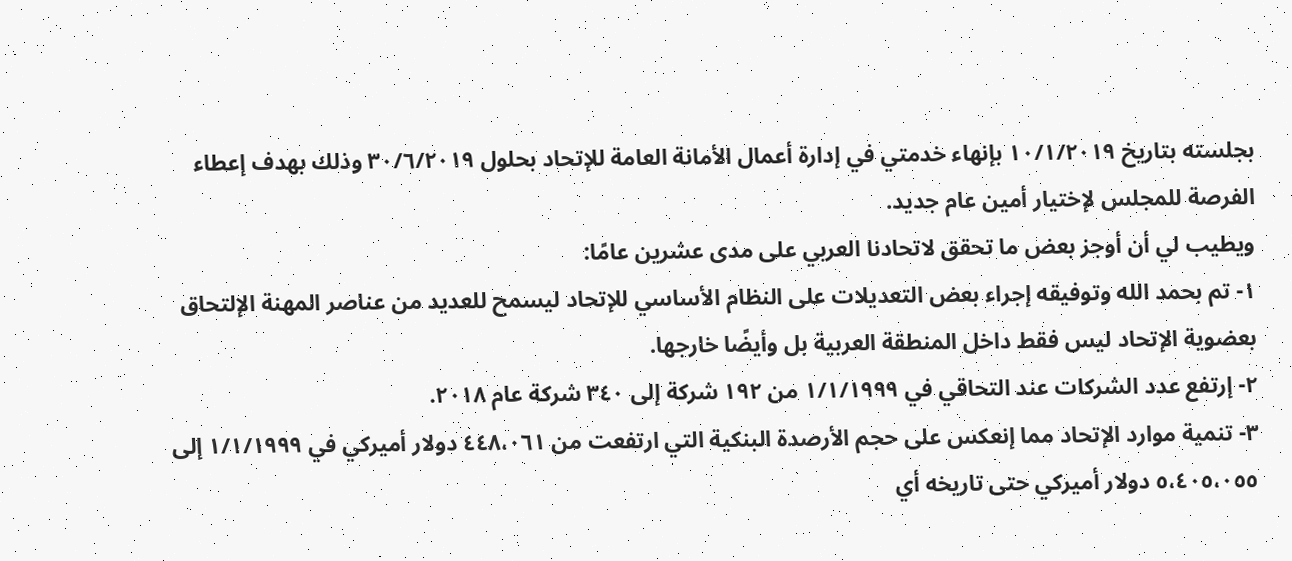بجلسته بتاريخ ١٠/١/٢٠١٩ بإنهاء خدمتي في إدارة أعمال الأمانة العامة للإتحاد بحلول ٣٠/٦/٢٠١٩ وذلك بهدف إعطاء الفرصة للمجلس لإختيار أمين عام جديد.
ويطيب لي أن أوجز بعض ما تحقق لاتحادنا العربي على مدى عشرين عامًا:
١- تم بحمد الله وتوفيقه إجراء بعض التعديلات على النظام الأساسي للإتحاد ليسمح للعديد من عناصر المهنة الإلتحاق بعضوية الإتحاد ليس فقط داخل المنطقة العربية بل وأيضًا خارجها.
٢- إرتفع عدد الشركات عند التحاقي في ١/١/١٩٩٩ من ١٩٢ شركة إلى ٣٤٠ شركة عام ٢٠١٨.
٣- تنمية موارد الإتحاد مما إنعكس على حجم الأرصدة البنكية التي ارتفعت من ٤٤٨،٠٦١ دولار أميركي في ١/١/١٩٩٩ إلى ٥،٤٠٥،٠٥٥ دولار أميركي حتى تاريخه أي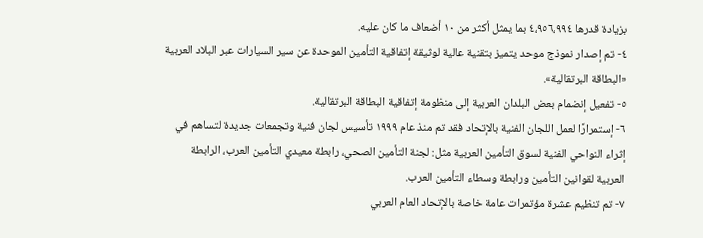بزيادة قدرها ٤،٩٥٦،٩٩٤ بما يمثل أكثر من ١٠ أضعاف ما كان عليه.
٤- تم إصدار نموذج موحد يتميز بتقنية عالية لوثيقة إتفاقية التأمين الموحدة عن سير السيارات عبر البلاد العربية «البطاقة البرتقالية».
٥- تفعيل إنضمام بعض البلدان العربية إلى منظومة إتفاقية البطاقة البرتقالية.
٦- إستمرارًا لعمل اللجان الفنية بالإتحاد فقد تم منذ عام ١٩٩٩ تأسيس لجان فنية وتجمعات جديدة لتساهم في إثراء النواحي الفنية لسوق التأمين العربية مثل: لجنة التأمين الصحي، رابطة معيدي التأمين العرب، الرابطة العربية لقوانين التأمين ورابطة وسطاء التأمين العرب.
٧- تم تنظيم عشرة مؤتمرات عامة خاصة بالإتحاد العام العربي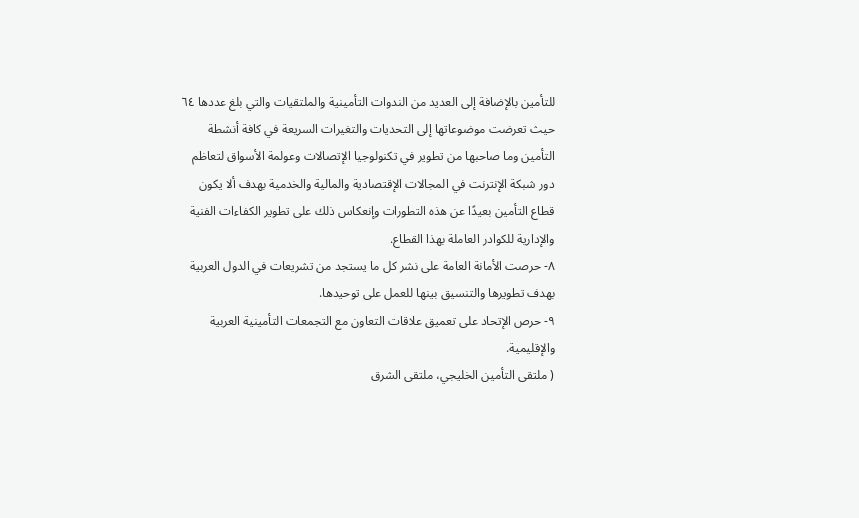للتأمين بالإضافة إلى العديد من الندوات التأمينية والملتقيات والتي بلغ عددها ٦٤ حيث تعرضت موضوعاتها إلى التحديات والتغيرات السريعة في كافة أنشطة التأمين وما صاحبها من تطوير في تكنولوجيا الإتصالات وعولمة الأسواق لتعاظم دور شبكة الإنترنت في المجالات الإقتصادية والمالية والخدمية بهدف ألا يكون قطاع التأمين بعيدًا عن هذه التطورات وإنعكاس ذلك على تطوير الكفاءات الفنية والإدارية للكوادر العاملة بهذا القطاع.
٨- حرصت الأمانة العامة على نشر كل ما يستجد من تشريعات في الدول العربية بهدف تطويرها والتنسيق بينها للعمل على توحيدها.
٩- حرص الإتحاد على تعميق علاقات التعاون مع التجمعات التأمينية العربية والإقليمية.
( ملتقى التأمين الخليجي، ملتقى الشرق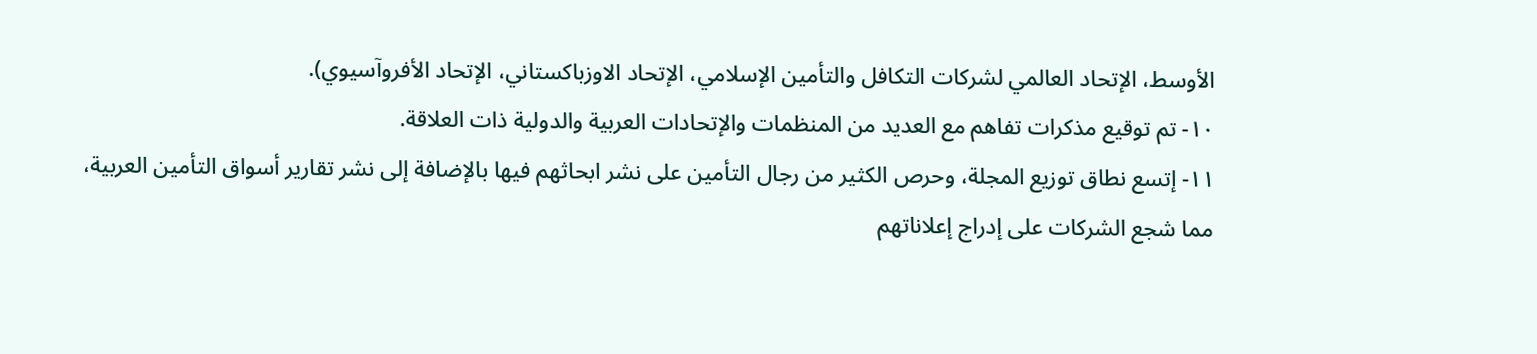الأوسط، الإتحاد العالمي لشركات التكافل والتأمين الإسلامي، الإتحاد الاوزباكستاني، الإتحاد الأفروآسيوي).
١٠- تم توقيع مذكرات تفاهم مع العديد من المنظمات والإتحادات العربية والدولية ذات العلاقة.
١١- إتسع نطاق توزيع المجلة، وحرص الكثير من رجال التأمين على نشر ابحاثهم فيها بالإضافة إلى نشر تقارير أسواق التأمين العربية، مما شجع الشركات على إدراج إعلاناتهم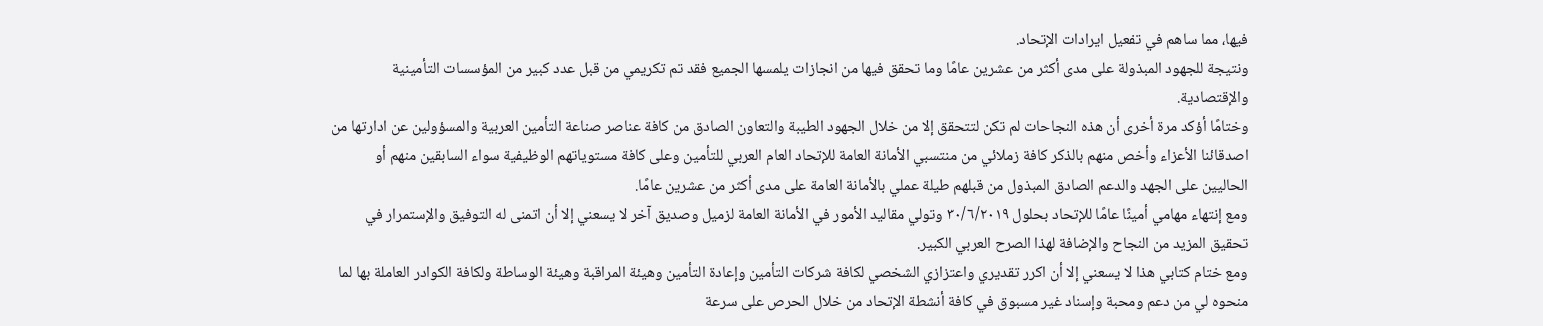فيها، مما ساهم في تفعيل ايرادات الإتحاد.
ونتيجة للجهود المبذولة على مدى أكثر من عشرين عامًا وما تحقق فيها من انجازات يلمسها الجميع فقد تم تكريمي من قبل عدد كبير من المؤسسات التأمينية والإقتصادية.
وختامًا أؤكد مرة أخرى أن هذه النجاحات لم تكن لتتحقق إلا من خلال الجهود الطيبة والتعاون الصادق من كافة عناصر صناعة التأمين العربية والمسؤولين عن ادارتها من اصدقائنا الأعزاء وأخص منهم بالذكر كافة زملائي من منتسبي الأمانة العامة للإتحاد العام العربي للتأمين وعلى كافة مستوياتهم الوظيفية سواء السابقين منهم أو الحاليين على الجهد والدعم الصادق المبذول من قبلهم طيلة عملي بالأمانة العامة على مدى أكثر من عشرين عامًا.
ومع إنتهاء مهامي أمينًا عامًا للإتحاد بحلول ٣٠/٦/٢٠١٩ وتولي مقاليد الأمور في الأمانة العامة لزميل وصديق آخر لا يسعني إلا أن اتمنى له التوفيق والإستمرار في تحقيق المزيد من النجاح والإضافة لهذا الصرح العربي الكبير.
ومع ختام كتابي هذا لا يسعني إلا أن اكرر تقديري واعتزازي الشخصي لكافة شركات التأمين وإعادة التأمين وهيئة المراقبة وهيئة الوساطة ولكافة الكوادر العاملة بها لما منحوه لي من دعم ومحبة وإسناد غير مسبوق في كافة أنشطة الإتحاد من خلال الحرص على سرعة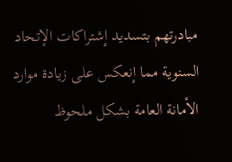مبادرتهم بتسديد إشتراكات الإتحاد السنوية مما إنعكس على زيادة موارد الأمانة العامة بشكل ملحوظ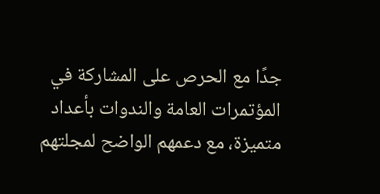جدًا مع الحرص على المشاركة في المؤتمرات العامة والندوات بأعداد متميزة، مع دعمهم الواضح لمجلتهم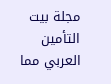مجلة بيت التأمين العربي مما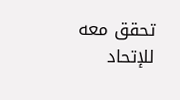تحقق معه للإتحاد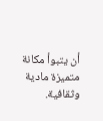أن يتبوأ مكانة متميزة مادية وثقافية.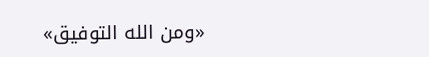«ومن الله التوفيق»